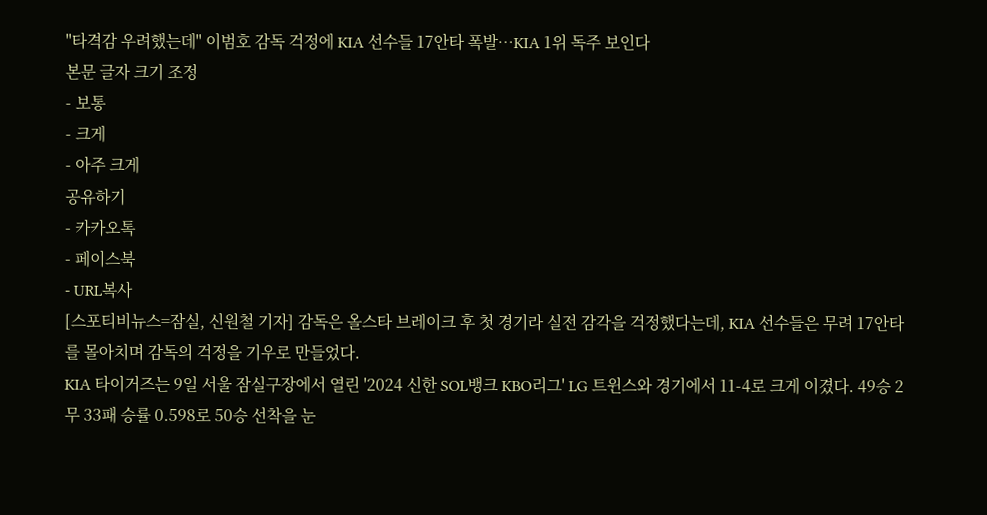"타격감 우려했는데" 이범호 감독 걱정에 KIA 선수들 17안타 폭발…KIA 1위 독주 보인다
본문 글자 크기 조정
- 보통
- 크게
- 아주 크게
공유하기
- 카카오톡
- 페이스북
- URL복사
[스포티비뉴스=잠실, 신원철 기자] 감독은 올스타 브레이크 후 첫 경기라 실전 감각을 걱정했다는데, KIA 선수들은 무려 17안타를 몰아치며 감독의 걱정을 기우로 만들었다.
KIA 타이거즈는 9일 서울 잠실구장에서 열린 '2024 신한 SOL뱅크 KBO리그' LG 트윈스와 경기에서 11-4로 크게 이겼다. 49승 2무 33패 승률 0.598로 50승 선착을 눈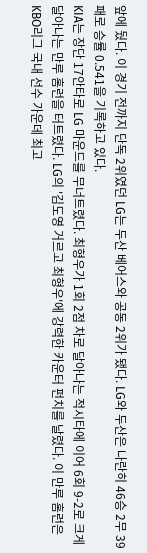앞에 뒀다. 이 경기 전까지 단독 2위였던 LG는 두산 베어스와 공동 2위가 됐다. LG와 두산은 나란히 46승 2무 39패로 승률 0.541을 기록하고 있다.
KIA는 장단 17안타로 LG 마운드를 무너트렸다. 최형우가 1회 2점 차로 달아나는 적시타에 이어 6회 9-2로 크게 달아나는 만루 홈런을 터트렸다. LG의 '김도영 거르고 최형우'에 강력한 카운터 펀치를 날렸다. 이 만루 홈런은 KBO리그 국내 선수 가운데 최고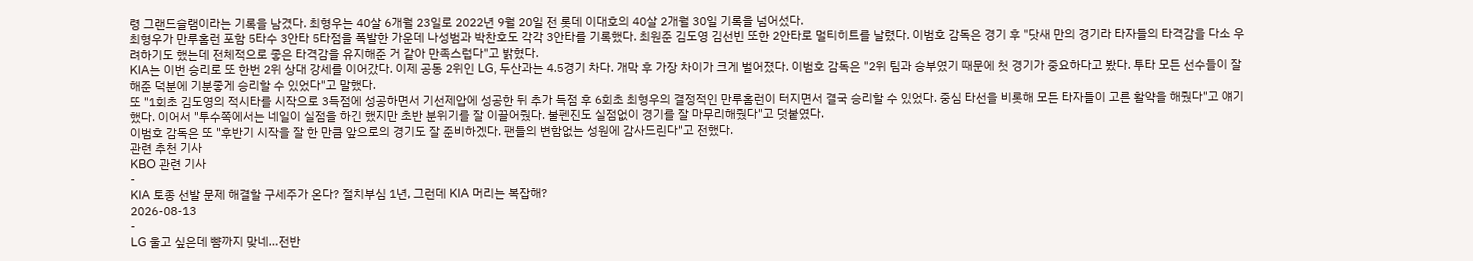령 그랜드슬램이라는 기록을 남겼다. 최형우는 40살 6개월 23일로 2022년 9월 20일 전 롯데 이대호의 40살 2개월 30일 기록을 넘어섰다.
최형우가 만루홈런 포함 5타수 3안타 5타점을 폭발한 가운데 나성범과 박찬호도 각각 3안타를 기록했다. 최원준 김도영 김선빈 또한 2안타로 멀티히트를 날렸다. 이범호 감독은 경기 후 "닷새 만의 경기라 타자들의 타격감을 다소 우려하기도 했는데 전체적으로 좋은 타격감을 유지해준 거 같아 만족스럽다"고 밝혔다.
KIA는 이번 승리로 또 한번 2위 상대 강세를 이어갔다. 이제 공동 2위인 LG, 두산과는 4.5경기 차다. 개막 후 가장 차이가 크게 벌어졌다. 이범호 감독은 "2위 팀과 승부였기 때문에 첫 경기가 중요하다고 봤다. 투타 모든 선수들이 잘해준 덕분에 기분좋게 승리할 수 있었다"고 말했다.
또 "1회초 김도영의 적시타를 시작으로 3득점에 성공하면서 기선제압에 성공한 뒤 추가 득점 후 6회초 최형우의 결정적인 만루홈런이 터지면서 결국 승리할 수 있었다. 중심 타선을 비롯해 모든 타자들이 고른 활약을 해줬다"고 얘기했다. 이어서 "투수쪽에서는 네일이 실점을 하긴 했지만 초반 분위기를 잘 이끌어줬다. 불펜진도 실점없이 경기를 잘 마무리해줬다"고 덧붙였다.
이범호 감독은 또 "후반기 시작을 잘 한 만큼 앞으로의 경기도 잘 준비하겠다. 팬들의 변함없는 성원에 감사드린다"고 전했다.
관련 추천 기사
KBO 관련 기사
-
KIA 토종 선발 문제 해결할 구세주가 온다? 절치부심 1년, 그런데 KIA 머리는 복잡해?
2026-08-13
-
LG 울고 싶은데 뺨까지 맞네…전반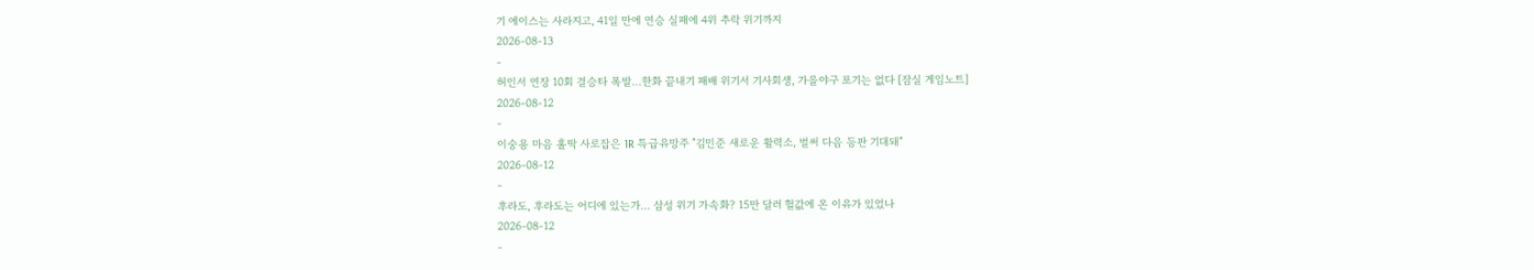기 에이스는 사라지고, 41일 만에 연승 실패에 4위 추락 위기까지
2026-08-13
-
허인서 연장 10회 결승타 폭발…한화 끝내기 패배 위기서 기사회생, 가을야구 포기는 없다 [잠실 게임노트]
2026-08-12
-
이숭용 마음 홀딱 사로잡은 1R 특급유망주 "김민준 새로운 활력소, 벌써 다음 등판 기대돼"
2026-08-12
-
후라도, 후라도는 어디에 있는가… 삼성 위기 가속화? 15만 달러 헐값에 온 이유가 있었나
2026-08-12
-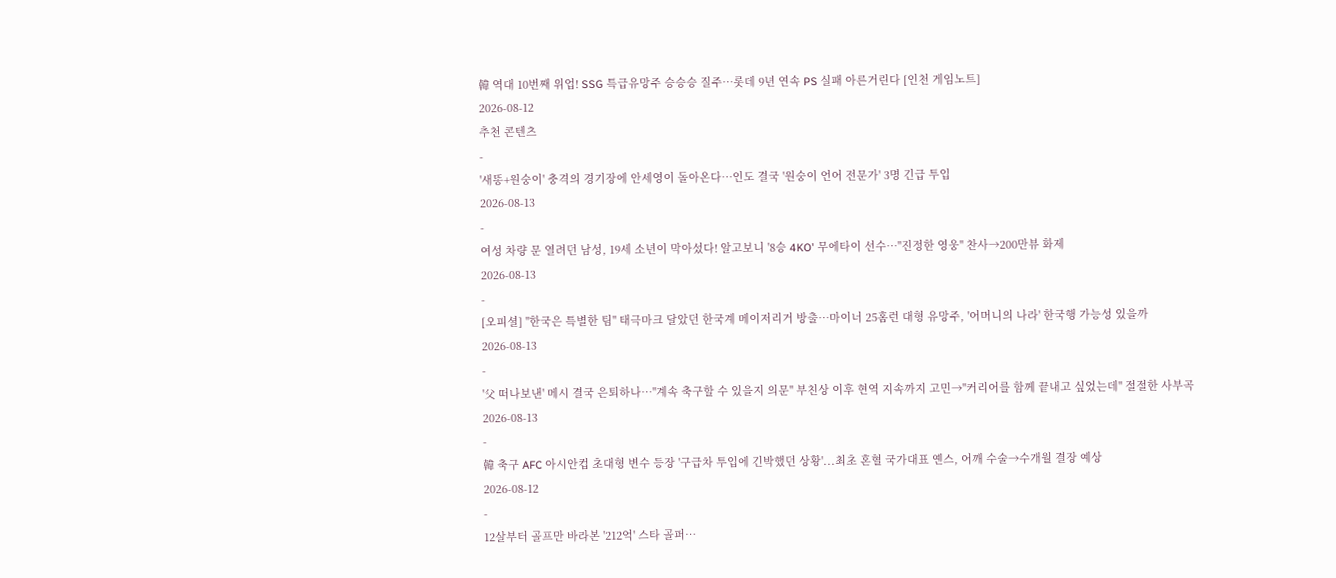韓 역대 10번째 위업! SSG 특급유망주 승승승 질주…롯데 9년 연속 PS 실패 아른거린다 [인천 게임노트]
2026-08-12
추천 콘텐츠
-
'새똥+원숭이' 충격의 경기장에 안세영이 돌아온다…인도 결국 '원숭이 언어 전문가' 3명 긴급 투입
2026-08-13
-
여성 차량 문 열려던 남성, 19세 소년이 막아섰다! 알고보니 '8승 4KO' 무에타이 선수…"진정한 영웅" 찬사→200만뷰 화제
2026-08-13
-
[오피셜] "한국은 특별한 팀" 태극마크 달았던 한국계 메이저리거 방출…마이너 25홈런 대형 유망주, '어머니의 나라' 한국행 가능성 있을까
2026-08-13
-
'父 떠나보낸' 메시 결국 은퇴하나…"계속 축구할 수 있을지 의문" 부친상 이후 현역 지속까지 고민→"커리어를 함께 끝내고 싶었는데" 절절한 사부곡
2026-08-13
-
韓 축구 AFC 아시안컵 초대형 변수 등장 '구급차 투입에 긴박했던 상황'...최초 혼혈 국가대표 옌스, 어깨 수술→수개월 결장 예상
2026-08-12
-
12살부터 골프만 바라본 '212억' 스타 골퍼…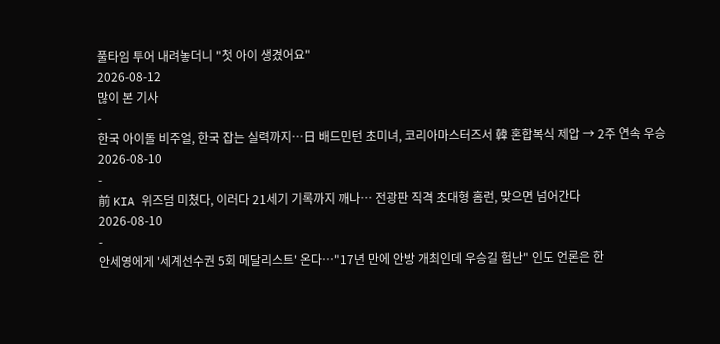풀타임 투어 내려놓더니 "첫 아이 생겼어요"
2026-08-12
많이 본 기사
-
한국 아이돌 비주얼, 한국 잡는 실력까지…日 배드민턴 초미녀, 코리아마스터즈서 韓 혼합복식 제압 → 2주 연속 우승
2026-08-10
-
前 KIA 위즈덤 미쳤다, 이러다 21세기 기록까지 깨나… 전광판 직격 초대형 홈런, 맞으면 넘어간다
2026-08-10
-
안세영에게 '세계선수권 5회 메달리스트' 온다…"17년 만에 안방 개최인데 우승길 험난" 인도 언론은 한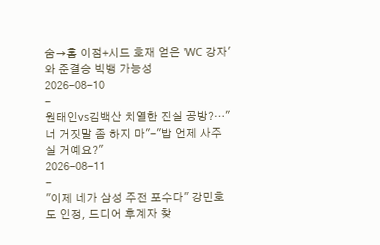숨→홈 이점+시드 호재 얻은 'WC 강자'와 준결승 빅뱅 가능성
2026-08-10
-
원태인vs김백산 치열한 진실 공방?…"너 거짓말 좀 하지 마"-"밥 언제 사주실 거예요?"
2026-08-11
-
"이제 네가 삼성 주전 포수다" 강민호도 인정, 드디어 후계자 찾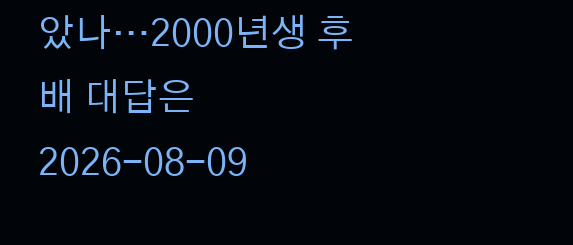았나…2000년생 후배 대답은
2026-08-09